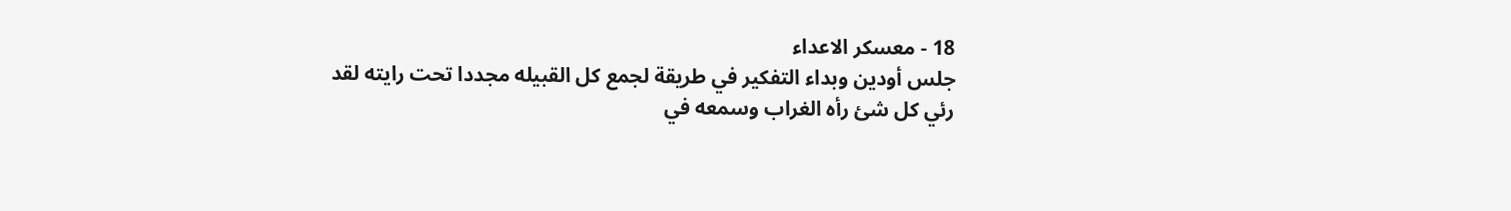18 - معسكر الاعداء
جلس أودين وبداء التفكير في طريقة لجمع كل القبيله مجددا تحت رايته لقد رئي كل شئ رأه الغراب وسمعه في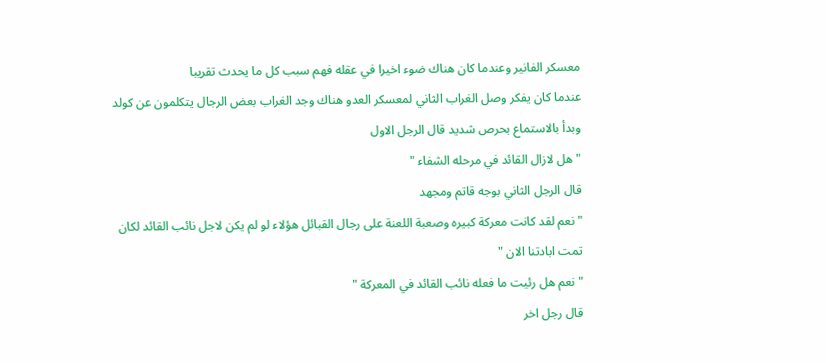معسكر الفانير وعندما كان هناك ضوء اخيرا في عقله فهم سبب كل ما يحدث تقريبا
عندما كان يفكر وصل الغراب الثاني لمعسكر العدو هناك وجد الغراب بعض الرجال يتكلمون عن كولد وبدأ بالاستماع بحرص شديد قال الرجل الاول
" هل لازال القائد في مرحله الشفاء "
قال الرجل الثاني بوجه قاتم ومجهد
"نعم لقد كانت معركة كبيره وصعبة اللعنة على رجال القبائل هؤلاء لو لم يكن لاجل نائب القائد لكان تمت ابادتنا الان "
"نعم هل رئيت ما فعله نائب القائد في المعركة "
قال رجل اخر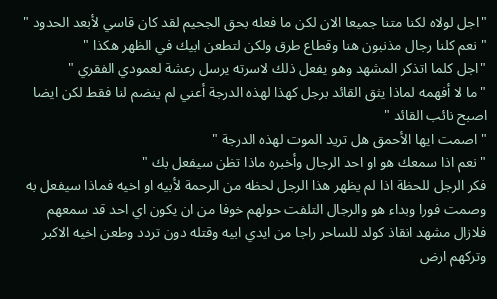"اجل لولاه لكنا متنا جميعا الان لكن ما فعله بحق الجحيم لقد كان قاسي لأبعد الحدود "
" نعم كلنا رجال مذنبون هنا وقطاع طرق ولكن لتطعن ابيك في الظهر هكذا "
"اجل كلما اتذكر المشهد وهو يفعل ذلك لاسرته يرسل رعشة لعمودي الفقري "
"ما لا أفهمه لماذا يثق القائد برجل كهذا لهذه الدرجة أعني لم ينضم لنا فقط لكن ايضا اصبح نائب القائد "
" اصمت ايها الأحمق هل تريد الموت لهذه الدرجة "
" نعم اذا سمعك هو او احد الرجال وأخبره ماذا تظن سيفعل بك "
فكر الرجل للحظة اذا لم يظهر هذا الرجل لحظه من الرحمة لأبيه او اخيه فماذا سيفعل به وصمت فورا وبداء هو والرجال التلفت حولهم خوفا من ان يكون اي احد قد سمعهم
فلازال مشهد انقاذ كولد للساحر راجا من ايدي ابيه وقتله دون تردد وطعن اخيه الاكبر وتركهم ارض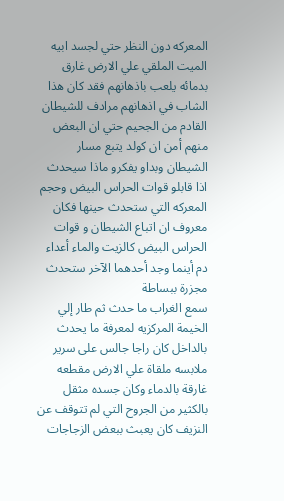المعركه دون النظر حتي لجسد ابيه الميت الملقي علي الارض غارق بدمائه يلعب باذهانهم فقد كان هذا الشاب في اذهانهم مرادف للشيطان القادم من الجحيم حتي ان البعض منهم أمن ان كولد يتبع مسار الشيطان وبداو يفكرو ماذا سيحدث اذا قابلو قوات الحراس البيض وحجم المعركه التي ستحدث حينها فكان معروف ان اتباع الشيطان و قوات الحراس البيض كالزيت والماء أعداء دم أينما وجد أحدهما الآخر ستحدث مجزرة ببساطة
سمع الغراب ما حدث ثم طار إلي الخيمة المركزيه لمعرفة ما يحدث بالداخل كان راجا جالس على سرير ملابسه ملقاة علي الارض مقطعه غارقة بالدماء وكان جسده مثقل بالكثير من الجروح التي لم تتوقف عن النزيف كان يعبث ببعض الزجاجات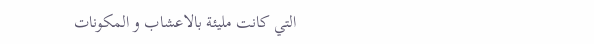التي كانت مليئة بالاعشاب و المكونات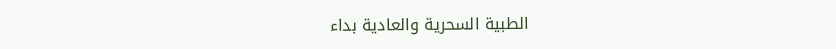الطبية السحرية والعادية بداء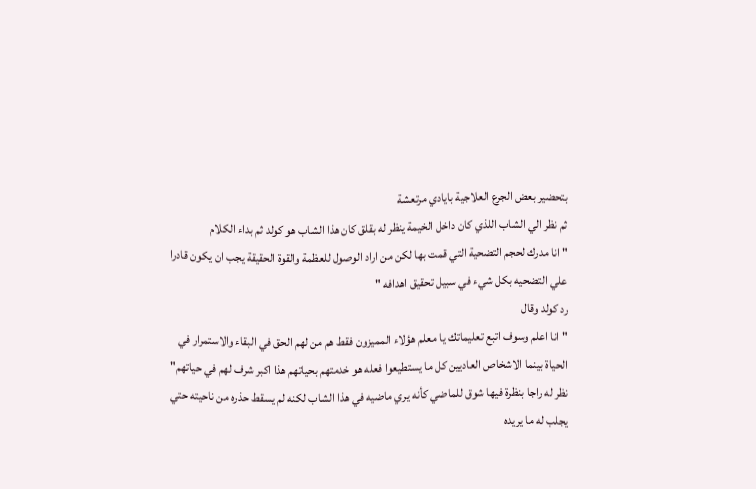بتحضير بعض الجرع العلاجية بايادي مرتعشة
ثم نظر الي الشاب اللذي كان داخل الخيمة ينظر له بقلق كان هذا الشاب هو كولد ثم بداء الكلام
" انا مدرك لحجم التضحية التي قمت بها لكن من اراد الوصول للعظمة والقوة الحقيقة يجب ان يكون قادرا علي التضحيه بكل شيء في سبيل تحقيق اهدافه "
رد كولد وقال
" انا اعلم وسوف اتبع تعليماتك يا معلم هؤلاء المميزون فقط هم من لهم الحق في البقاء والاستمرار في الحياة بينما الاشخاص العاديين كل ما يستطيعوا فعله هو خدمتهم بحياتهم هذا اكبر شرف لهم في حياتهم"
نظر له راجا بنظرة فيها شوق للماضي كأنه يري ماضيه في هذا الشاب لكنه لم يسقط حذره من ناحيته حتي يجلب له ما يريده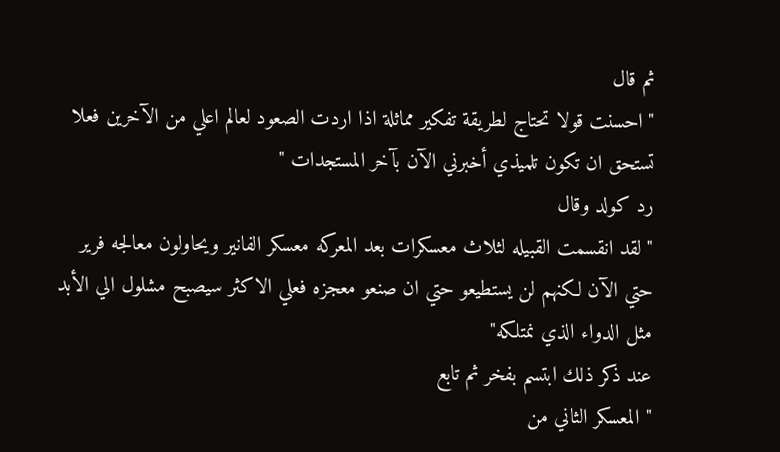ثم قال
"احسنت قولا تحتاج لطريقة تفكير مماثلة اذا اردت الصعود لعالم اعلي من الآخرين فعلا تستحق ان تكون تلميذي أخبرني الآن بآخر المستجدات "
رد كولد وقال
" لقد انقسمت القبيله لثلاث معسكرات بعد المعركه معسكر الفانير ويحاولون معالجه فرير حتي الآن لكنهم لن يستطيعو حتي ان صنعو معجزه فعلي الاكثر سيصبح مشلول الي الأبد مثل الدواء الذي نمتلكه"
عند ذكر ذلك ابتسم بفخر ثم تابع
" المعسكر الثاني من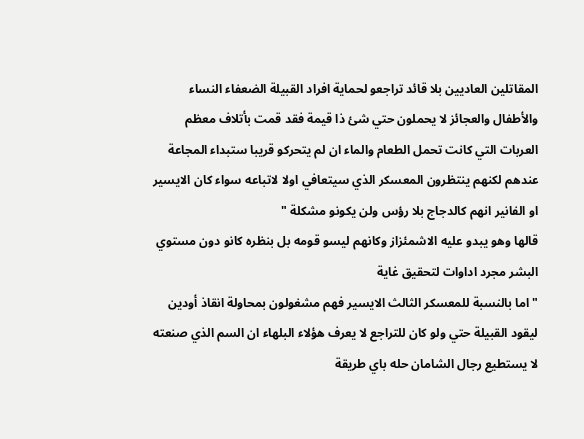المقاتلين العاديين بلا قائد تراجعو لحماية افراد القبيلة الضعفاء النساء والأطفال والعجائز لا يحملون حتي شئ ذا قيمة فقد قمت بأتلاف معظم العربات التي كانت تحمل الطعام والماء ان لم يتحركو قريبا ستبداء المجاعة عندهم لكنهم ينتظرون المعسكر الذي سيتعافي اولا لاتباعه سواء كان الايسير او الفانير انهم كالدجاج بلا رؤس ولن يكونو مشكلة "
قالها وهو يبدو عليه الاشمئزاز وكانهم ليسو قومه بل بنظره كانو دون مستوي البشر مجرد اداوات لتحقيق غاية
" اما بالنسبة للمعسكر الثالث الايسير فهم مشغولون بمحاولة انقاذ أودين ليقود القبيلة حتي ولو كان للتراجع لا يعرف هؤلاء البلهاء ان السم الذي صنعته لا يستطيع رجال الشامان حله باي طريقة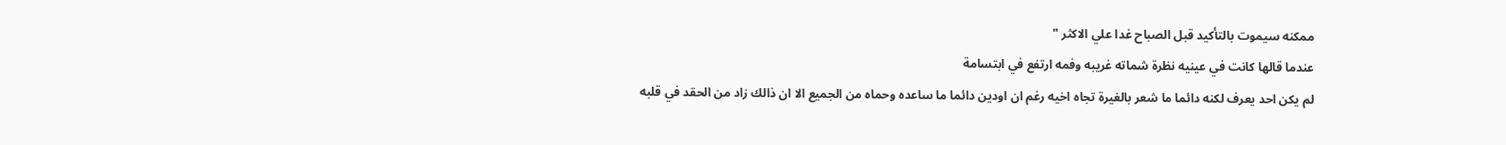ممكنه سيموت بالتأكيد قبل الصباح غدا علي الاكثر "
عندما قالها كانت في عينيه نظرة شماته غريبه وفمه ارتفع في ابتسامة
لم يكن احد يعرف لكنه دائما ما شعر بالغيرة تجاه اخيه رغم ان اودين دائما ما ساعده وحماه من الجميع الا ان ذالك زاد من الحقد في قلبه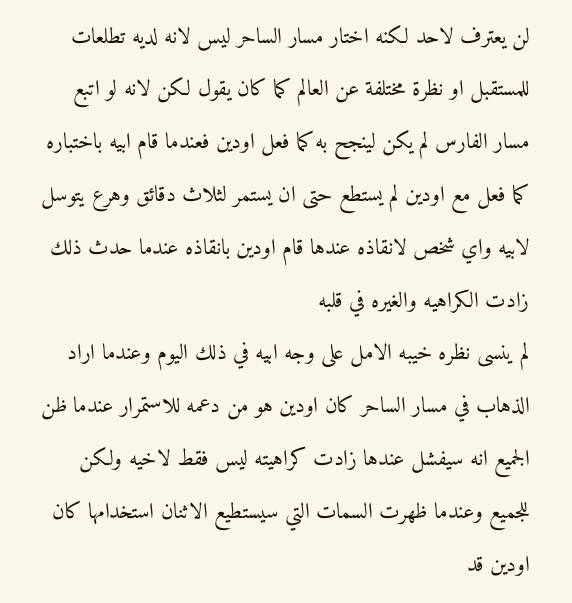لن يعترف لاحد لكنه اختار مسار الساحر ليس لانه لديه تطلعات للمستقبل او نظرة مختلفة عن العالم كما كان يقول لكن لانه لو اتبع مسار الفارس لم يكن لينجح به كما فعل اودين فعندما قام ابيه باختباره كما فعل مع اودين لم يستطع حتى ان يستمر لثلاث دقائق وهرع يتوسل لابيه واي شخص لانقاذه عندها قام اودين بانقاذه عندما حدث ذلك زادت الكراهيه والغيره في قلبه
لم ينسى نظره خيبه الامل على وجه ابيه في ذلك اليوم وعندما اراد الذهاب في مسار الساحر كان اودين هو من دعمه للاستمرار عندما ظن الجميع انه سيفشل عندها زادت كراهيته ليس فقط لاخيه ولكن للجميع وعندما ظهرت السمات التي سيستطيع الاثنان استخدامها كان اودين قد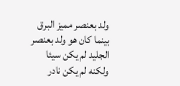ولد بعنصر مميز البرق
بينما كان هو ولد بعنصر الجليد لم يكن سيئا ولكنه لم يكن نادر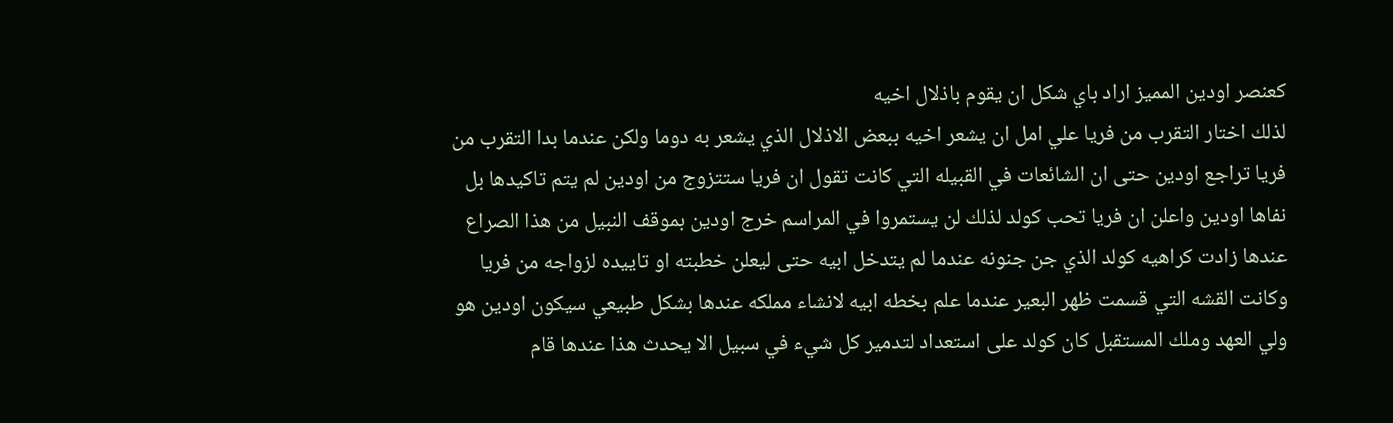كعنصر اودين المميز اراد باي شكل ان يقوم باذلال اخيه
لذلك اختار التقرب من فريا علي امل ان يشعر اخيه ببعض الاذلال الذي يشعر به دوما ولكن عندما بدا التقرب من فريا تراجع اودين حتى ان الشائعات في القبيله التي كانت تقول ان فريا ستتزوج من اودين لم يتم تاكيدها بل نفاها اودين واعلن ان فريا تحب كولد لذلك لن يستمروا في المراسم خرج اودين بموقف النبيل من هذا الصراع عندها زادت كراهيه كولد الذي جن جنونه عندما لم يتدخل ابيه حتى ليعلن خطبته او تاييده لزواجه من فريا وكانت القشه التي قسمت ظهر البعير عندما علم بخطه ابيه لانشاء مملكه عندها بشكل طبيعي سيكون اودين هو ولي العهد وملك المستقبل كان كولد على استعداد لتدمير كل شيء في سبيل الا يحدث هذا عندها قام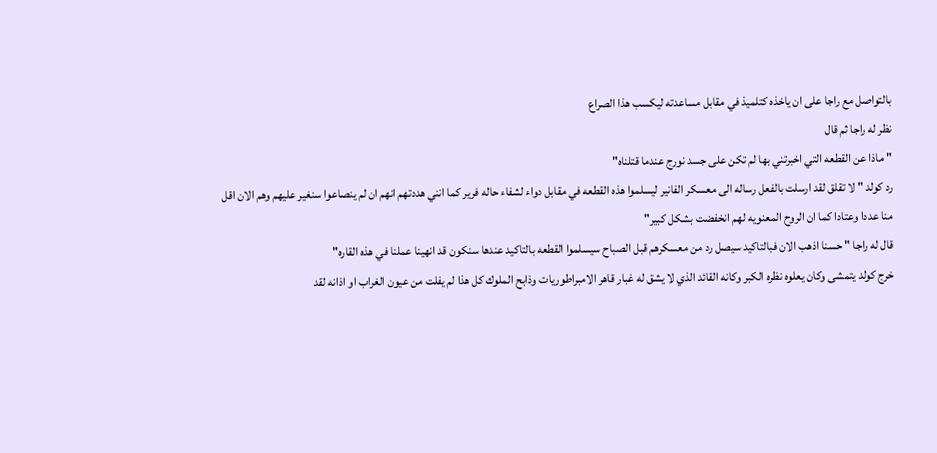بالتواصل مع راجا على ان ياخذه كتلميذ في مقابل مساعدته ليكسب هذا الصراع
نظر له راجا ثم قال
" ماذا عن القطعه التي اخبرتني بها لم تكن على جسد نورج عندما قتلناه"
رد كولد " لا تقلق لقد ارسلت بالفعل رساله الى معسكر الفانير ليسلموا هذه القطعه في مقابل دواء لشفاء حاله فرير كما انني هددتهم انهم ان لم ينصاعوا سنغير عليهم وهم الان اقل منا عددا وعتادا كما ان الروح المعنويه لهم انخفضت بشكل كبير"
قال له راجا " حسنا اذهب الان فبالتاكيد سيصل رد من معسكرهم قبل الصباح سيسلموا القطعه بالتاكيد عندها سنكون قد انهينا عملنا في هذه القاره"
خرج كولد يتمشى وكان يعلوه نظره الكبر وكانه القائد الذي لا يشق له غبار قاهر الامبراطوريات وذابح الملوك كل هذا لم يفلت من عيون الغراب او اذانه لقد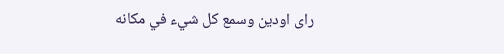راى اودين وسمع كل شيء في مكانه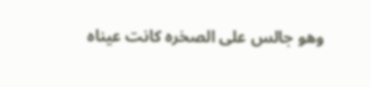وهو جالس على الصخره كانت عيناه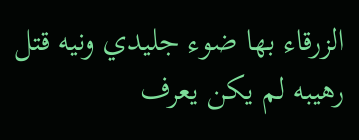الزرقاء بها ضوء جليدي ونيه قتل رهيبه لم يكن يعرف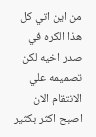من اين اتي كل هذا الكره في صدر اخيه لكن تصميمه علي الانتقام الان اصبح اكثر بكثير